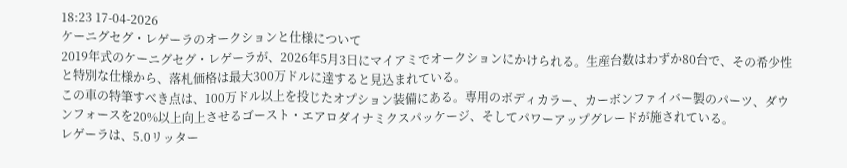18:23 17-04-2026
ケーニグセグ・レゲーラのオークションと仕様について
2019年式のケーニグセグ・レゲーラが、2026年5月3日にマイアミでオークションにかけられる。生産台数はわずか80台で、その希少性と特別な仕様から、落札価格は最大300万ドルに達すると見込まれている。
この車の特筆すべき点は、100万ドル以上を投じたオプション装備にある。専用のボディカラー、カーボンファイバー製のパーツ、ダウンフォースを20%以上向上させるゴースト・エアロダイナミクスパッケージ、そしてパワーアップグレードが施されている。
レゲーラは、5.0リッター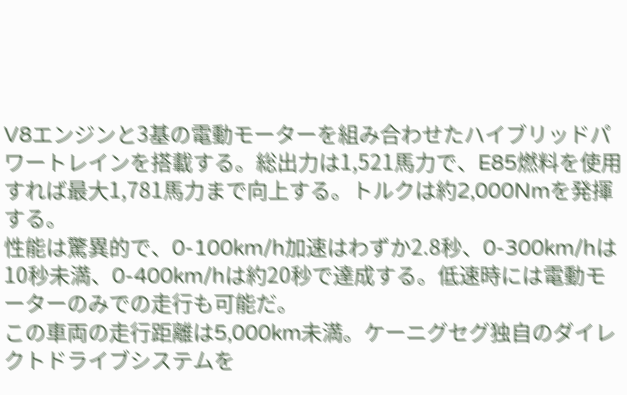V8エンジンと3基の電動モーターを組み合わせたハイブリッドパワートレインを搭載する。総出力は1,521馬力で、E85燃料を使用すれば最大1,781馬力まで向上する。トルクは約2,000Nmを発揮する。
性能は驚異的で、0-100km/h加速はわずか2.8秒、0-300km/hは10秒未満、0-400km/hは約20秒で達成する。低速時には電動モーターのみでの走行も可能だ。
この車両の走行距離は5,000km未満。ケーニグセグ独自のダイレクトドライブシステムを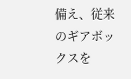備え、従来のギアボックスを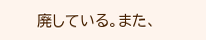廃している。また、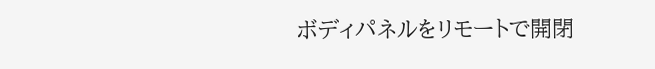ボディパネルをリモートで開閉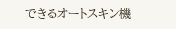できるオートスキン機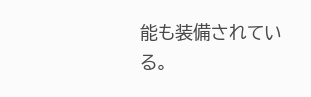能も装備されている。